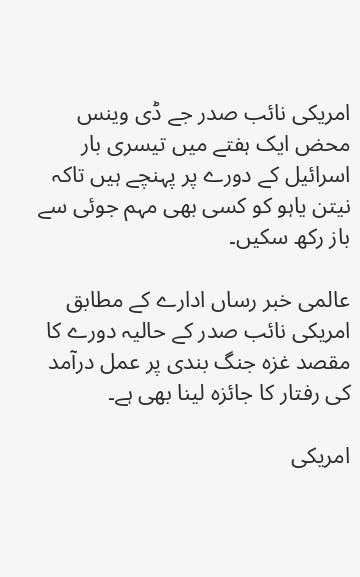امریکی نائب صدر جے ڈی وینس محض ایک ہفتے میں تیسری بار اسرائیل کے دورے پر پہنچے ہیں تاکہ نیتن یاہو کو کسی بھی مہم جوئی سے باز رکھ سکیں۔

عالمی خبر رساں ادارے کے مطابق امریکی نائب صدر کے حالیہ دورے کا مقصد غزہ جنگ بندی پر عمل درآمد کی رفتار کا جائزہ لینا بھی ہے۔

امریکی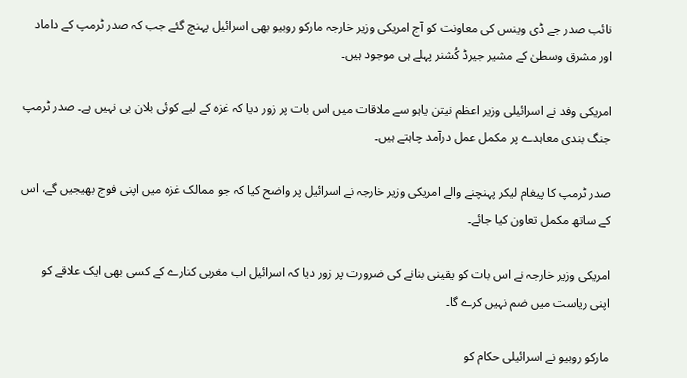نائب صدر جے ڈی وینس کی معاونت کو آج امریکی وزیر خارجہ مارکو روبیو بھی اسرائیل پہنچ گئے جب کہ صدر ٹرمپ کے داماد اور مشرق وسطیٰ کے مشیر جیرڈ کُشنر پہلے ہی موجود ہیں۔

امریکی وفد نے اسرائیلی وزیر اعظم نیتن یاہو سے ملاقات میں اس بات پر زور دیا کہ غزہ کے لیے کوئی بلان بی نہیں ہے۔ صدر ٹرمپ جنگ بندی معاہدے پر مکمل عمل درآمد چاہتے ہیں۔

صدر ٹرمپ کا پیغام لیکر پہنچنے والے امریکی وزیر خارجہ نے اسرائیل پر واضح کیا کہ جو ممالک غزہ میں اپنی فوج بھیجیں گے، اس کے ساتھ مکمل تعاون کیا جائے۔

امریکی وزیر خارجہ نے اس بات کو یقینی بنانے کی ضرورت پر زور دیا کہ اسرائیل اب مغربی کنارے کے کسی بھی ایک علاقے کو اپنی ریاست میں ضم نہیں کرے گا۔

مارکو روبیو نے اسرائیلی حکام کو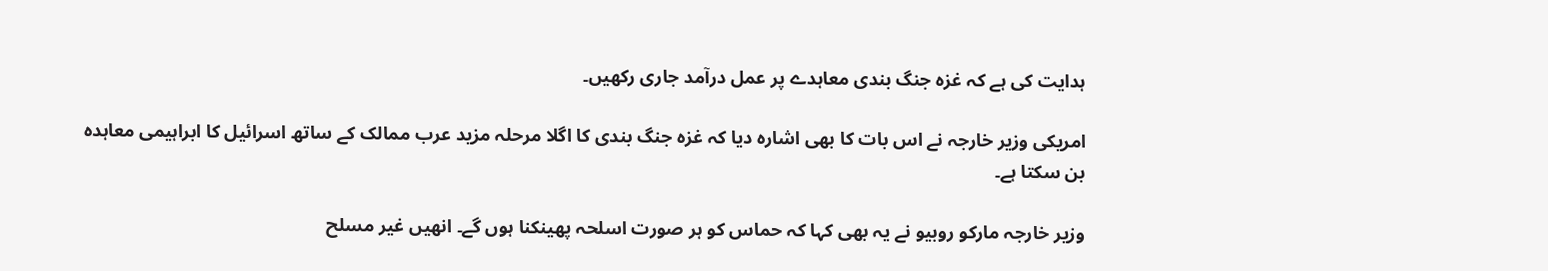ہدایت کی ہے کہ غزہ جنگ بندی معاہدے پر عمل درآمد جاری رکھیں۔

امریکی وزیر خارجہ نے اس بات کا بھی اشارہ دیا کہ غزہ جنگ بندی کا اگلا مرحلہ مزید عرب ممالک کے ساتھ اسرائیل کا ابراہیمی معاہدہ بن سکتا ہے۔

وزیر خارجہ مارکو روبیو نے یہ بھی کہا کہ حماس کو ہر صورت اسلحہ پھینکنا ہوں گے۔ انھیں غیر مسلح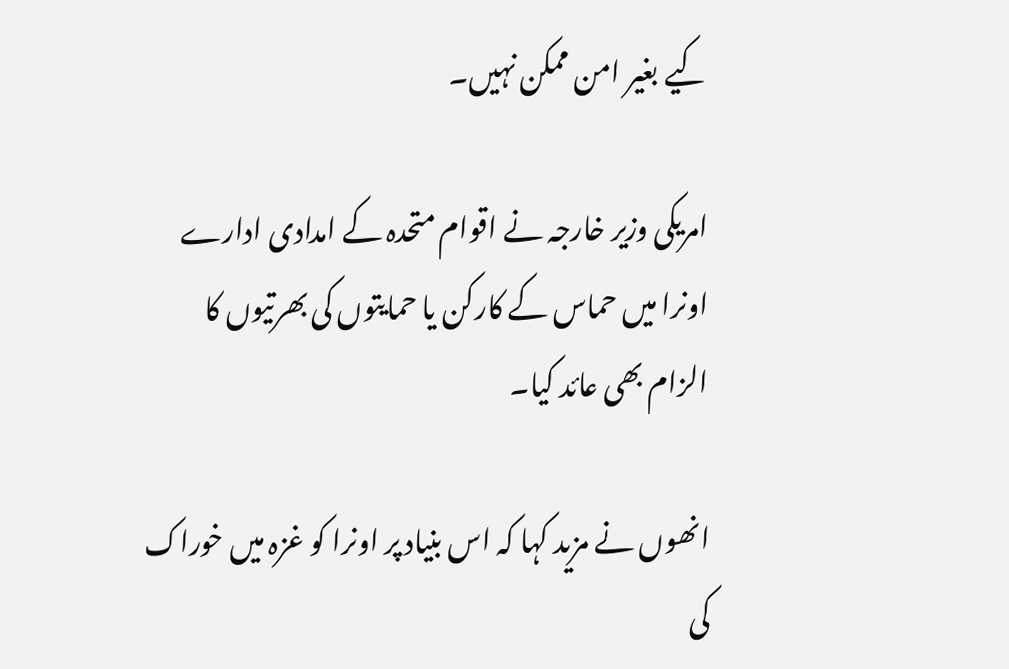کیے بغیر امن ممکن نہیں۔

امریکی وزیر خارجہ نے اقوام متحدہ کے امدادی ادارے اونرا میں حماس کے کارکن یا حمایتوں کی بھرتیوں کا الزام بھی عائد کیا۔

انھوں نے مزید کہا کہ اس بنیاد پر اونرا کو غزہ میں خوراک کی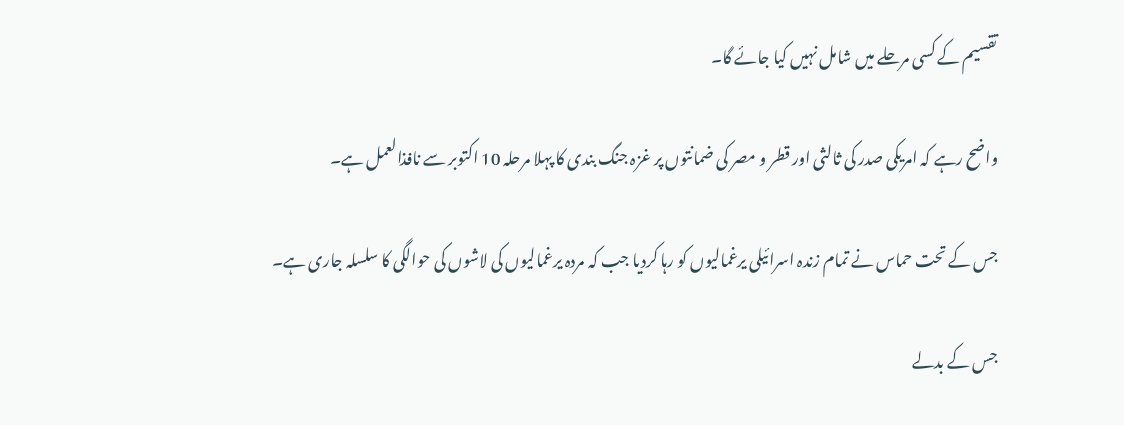تقسیم کے کسی مرحلے میں شامل نہیں کیا جائے گا۔

واضح رہے کہ امریکی صدر کی ثالثی اور قطر و مصر کی ضمانتوں پر غزہ جنگ بندی کا پہلا مرحلہ 10 اکتوبر سے نافذالعمل ہے۔

جس کے تحت حماس نے تمام زندہ اسرائیلی یرغمالیوں کو رہا کردیا جب کہ مردہ یرغمالیوں کی لاشوں کی حوالگی کا سلسلہ جاری ہے۔

جس کے بدلے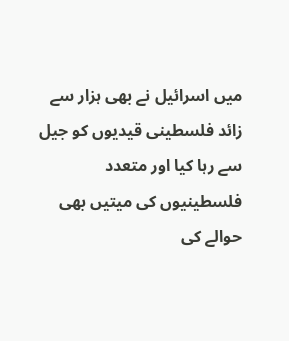میں اسرائیل نے بھی ہزار سے زائد فلسطینی قیدیوں کو جیل سے رہا کیا اور متعدد فلسطینیوں کی میتیں بھی حوالے کی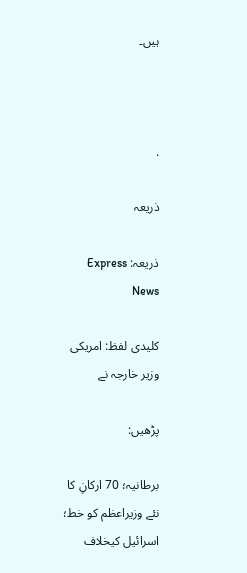ہیں۔



.

ذریعہ

ذریعہ: Express News

کلیدی لفظ: امریکی وزیر خارجہ نے

پڑھیں:

برطانیہ؛ 70 ارکانِ کا نئے وزیراعظم کو خط؛ اسرائیل کیخلاف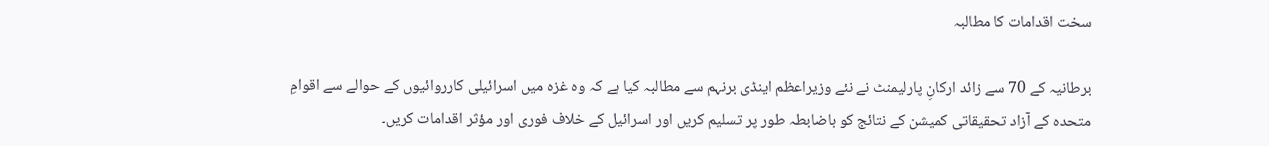سخت اقدامات کا مطالبہ

برطانیہ کے 70 سے زائد ارکانِ پارلیمنٹ نے نئے وزیراعظم اینڈی برنہم سے مطالبہ کیا ہے کہ وہ غزہ میں اسرائیلی کارروائیوں کے حوالے سے اقوامِ متحدہ کے آزاد تحقیقاتی کمیشن کے نتائج کو باضابطہ طور پر تسلیم کریں اور اسرائیل کے خلاف فوری اور مؤثر اقدامات کریں۔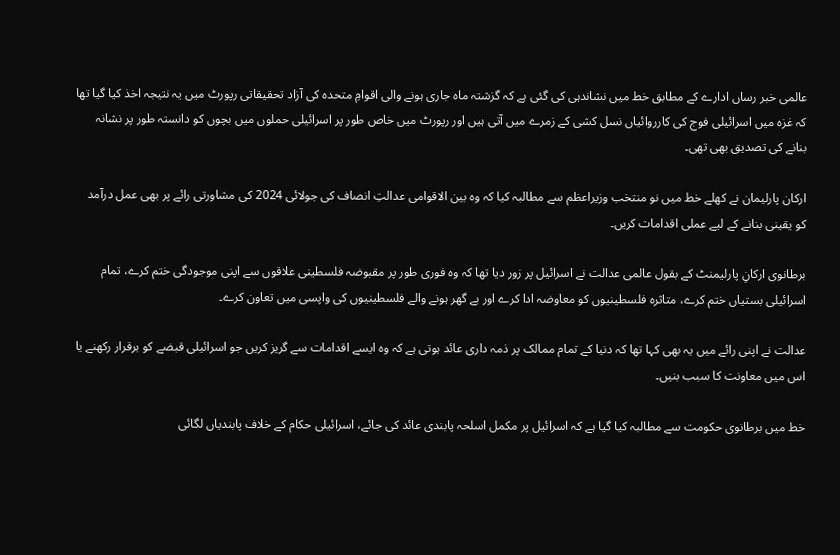عالمی خبر رساں ادارے کے مطابق خط میں نشاندہی کی گئی ہے کہ گزشتہ ماہ جاری ہونے والی اقوامِ متحدہ کی آزاد تحقیقاتی رپورٹ میں یہ نتیجہ اخذ کیا گیا تھا کہ غزہ میں اسرائیلی فوج کی کارروائیاں نسل کشی کے زمرے میں آتی ہیں اور رپورٹ میں خاص طور پر اسرائیلی حملوں میں بچوں کو دانستہ طور پر نشانہ بنانے کی تصدیق بھی تھی۔

ارکان پارلیمان نے کھلے خط میں نو منتخب وزیراعظم سے مطالبہ کیا کہ وہ بین الاقوامی عدالتِ انصاف کی جولائی 2024 کی مشاورتی رائے پر بھی عمل درآمد کو یقینی بنانے کے لیے عملی اقدامات کریں۔

برطانوی ارکانِ پارلیمنٹ کے بقول عالمی عدالت نے اسرائیل پر زور دیا تھا کہ وہ فوری طور پر مقبوضہ فلسطینی علاقوں سے اپنی موجودگی ختم کرے، تمام اسرائیلی بستیاں ختم کرے، متاثرہ فلسطینیوں کو معاوضہ ادا کرے اور بے گھر ہونے والے فلسطینیوں کی واپسی میں تعاون کرے۔

عدالت نے اپنی رائے میں یہ بھی کہا تھا کہ دنیا کے تمام ممالک پر ذمہ داری عائد ہوتی ہے کہ وہ ایسے اقدامات سے گریز کریں جو اسرائیلی قبضے کو برقرار رکھنے یا اس میں معاونت کا سبب بنیں۔

خط میں برطانوی حکومت سے مطالبہ کیا گیا ہے کہ اسرائیل پر مکمل اسلحہ پابندی عائد کی جائے، اسرائیلی حکام کے خلاف پابندیاں لگائی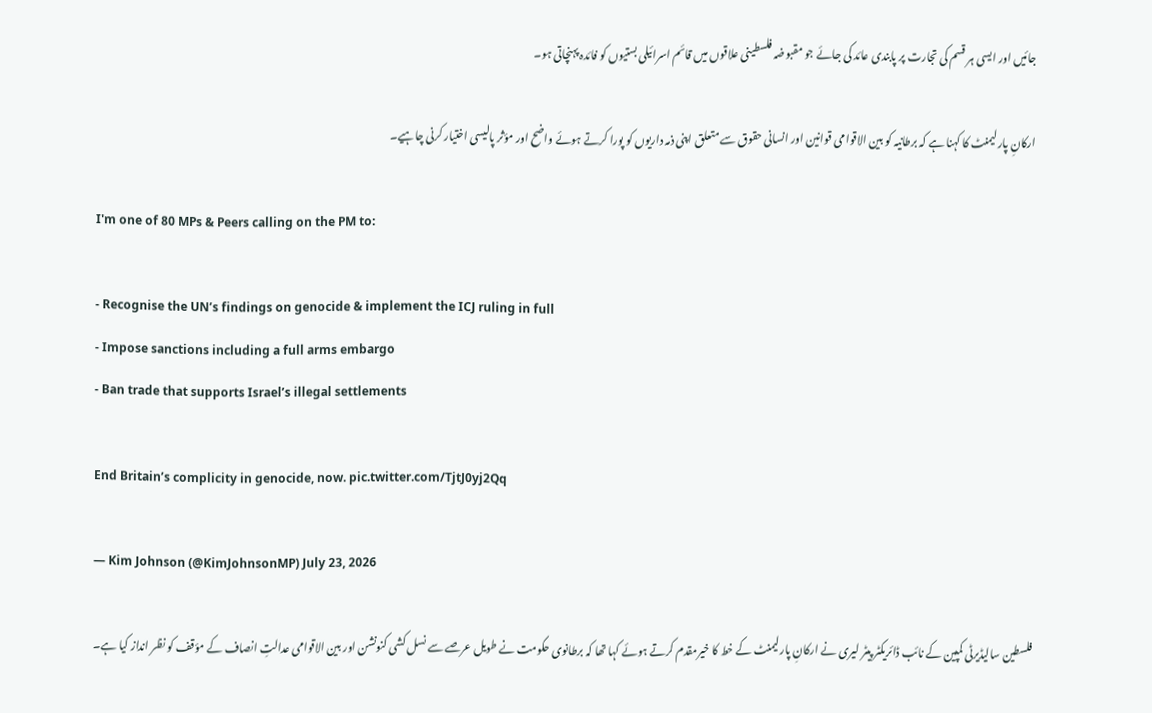جائیں اور ایسی ہر قسم کی تجارت پر پابندی عائد کی جائے جو مقبوضہ فلسطینی علاقوں میں قائم اسرائیلی بستیوں کو فائدہ پہنچاتی ہو۔

ارکانِ پارلیمنٹ کا کہنا ہے کہ برطانیہ کو بین الاقوامی قوانین اور انسانی حقوق سے متعلق اپنی ذمہ داریوں کو پورا کرتے ہوئے واضح اور مؤثر پالیسی اختیار کرنی چاہیے۔

I'm one of 80 MPs & Peers calling on the PM to:

- Recognise the UN’s findings on genocide & implement the ICJ ruling in full
- Impose sanctions including a full arms embargo
- Ban trade that supports Israel’s illegal settlements

End Britain’s complicity in genocide, now. pic.twitter.com/TjtJ0yj2Qq

— Kim Johnson (@KimJohnsonMP) July 23, 2026

فلسطین سالیڈیرٹی کمپین کے نائب ڈائریکٹر پیٹر لیری نے ارکانِ پارلیمنٹ کے خط کا خیرمقدم کرتے ہوئے کہا تھا کہ برطانوی حکومت نے طویل عرصے سے نسل کشی کنونشن اور بین الاقوامی عدالتِ انصاف کے مؤقف کو نظر انداز کیا ہے۔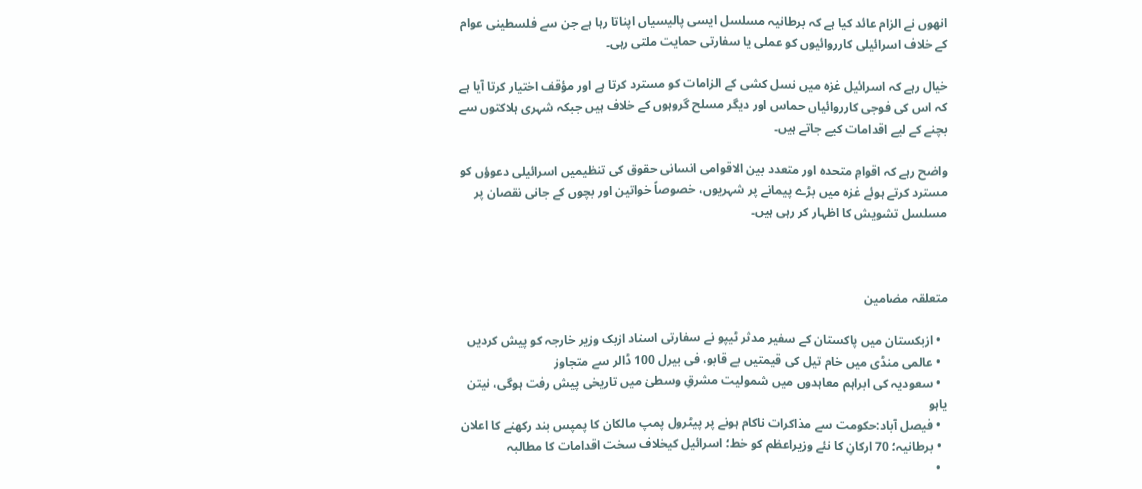انھوں نے الزام عائد کیا ہے کہ برطانیہ مسلسل ایسی پالیسیاں اپناتا رہا ہے جن سے فلسطینی عوام کے خلاف اسرائیلی کارروائیوں کو عملی یا سفارتی حمایت ملتی رہی۔

خیال رہے کہ اسرائیل غزہ میں نسل کشی کے الزامات کو مسترد کرتا ہے اور مؤقف اختیار کرتا آیا ہے کہ اس کی فوجی کارروائیاں حماس اور دیگر مسلح گروہوں کے خلاف ہیں جبکہ شہری ہلاکتوں سے بچنے کے لیے اقدامات کیے جاتے ہیں۔

واضح رہے کہ اقوامِ متحدہ اور متعدد بین الاقوامی انسانی حقوق کی تنظیمیں اسرائیلی دعوؤں کو مسترد کرتے ہوئے غزہ میں بڑے پیمانے پر شہریوں، خصوصاً خواتین اور بچوں کے جانی نقصان پر مسلسل تشویش کا اظہار کر رہی ہیں۔



متعلقہ مضامین

  • ازبکستان میں پاکستان کے سفیر مدثر ٹیپو نے سفارتی اسناد ازبک وزیر خارجہ کو پیش کردیں
  • عالمی منڈی میں خام تیل کی قیمتیں بے قابو، فی بیرل 100 ڈالر سے متجاوز
  • سعودیہ کی ابراہم معاہدوں میں شمولیت مشرقِ وسطیٰ میں تاریخی پیش رفت ہوگی، نیتن یاہو
  • فیصل آباد:حکومت سے مذاکرات ناکام ہونے پر پیٹرول پمپ مالکان کا پمپس بند رکھنے کا اعلان
  • برطانیہ؛ 70 ارکانِ کا نئے وزیراعظم کو خط؛ اسرائیل کیخلاف سخت اقدامات کا مطالبہ
  •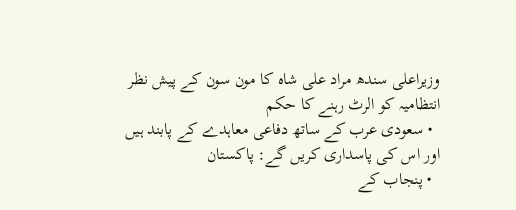وزیراعلی سندھ مراد علی شاہ کا مون سون کے پیش نظر انتظامیہ کو الرٹ رہنے کا حکم
  • سعودی عرب کے ساتھ دفاعی معاہدے کے پابند ہیں اور اس کی پاسداری کریں گے: پاکستان
  • پنجاب کے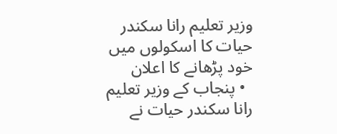وزیر تعلیم رانا سکندر حیات کا اسکولوں میں خود پڑھانے کا اعلان
  • پنجاب کے وزیر تعلیم رانا سکندر حیات نے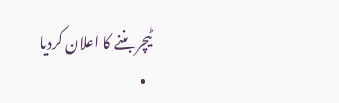ٹیچر بننے کا اعلان کردیا
  •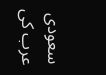سعودی عرب کی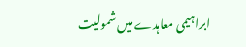ابراہیمی معاہدے میں شمولیت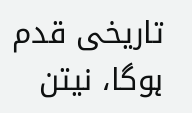تاریخی قدم ہوگا، نیتن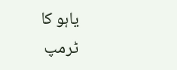یاہو کا ٹرمپ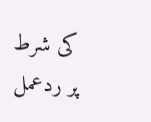کی شرط پر ردعمل